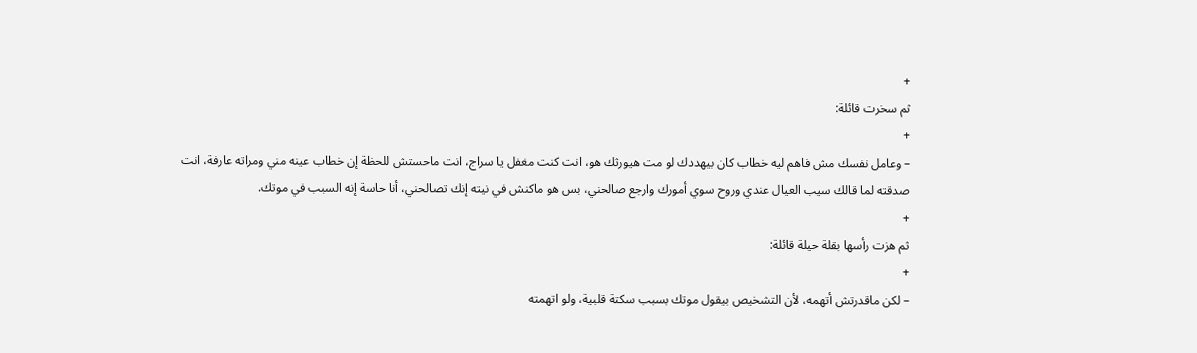+
ثم سخرت قائلة:
+
– وعامل نفسك مش فاهم ليه خطاب كان بيهددك لو مت هيورثك هو، انت كنت مغفل يا سراج، انت ماحستش للحظة إن خطاب عينه مني ومراته عارفة، انت صدقته لما قالك سيب العيال عندي وروح سوي أمورك وارجع صالحني، بس هو ماكنش في نيته إنك تصالحني، أنا حاسة إنه السبب في موتك.
+
ثم هزت رأسها بقلة حيلة قائلة:
+
– لكن ماقدرتش أتهمه، لأن التشخيص بيقول موتك بسبب سكتة قلبية، ولو اتهمته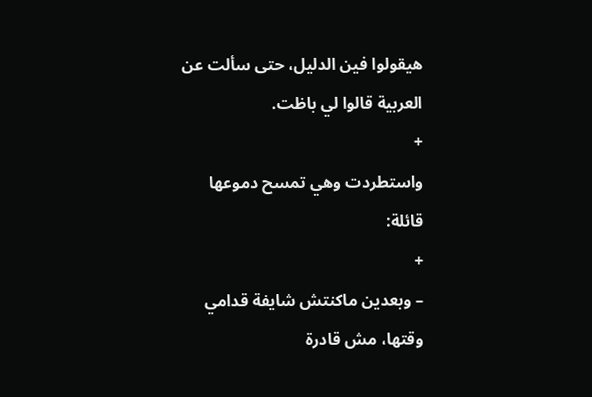هيقولوا فين الدليل، حتى سألت عن العربية قالوا لي باظت.
+
واستطردت وهي تمسح دموعها قائلة:
+
– وبعدين ماكنتش شايفة قدامي وقتها، مش قادرة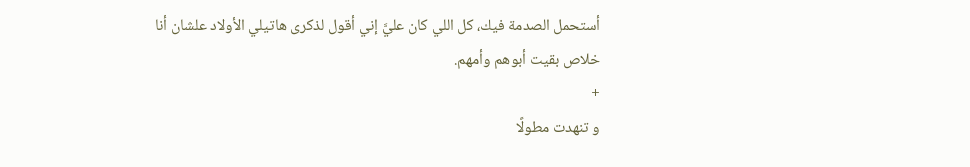أستحمل الصدمة فيك، كل اللي كان عليَّ إني أقول لذكرى هاتيلي الأولاد علشان أنا خلاص بقيت أبوهم وأمهم.
+
و تنهدت مطولًا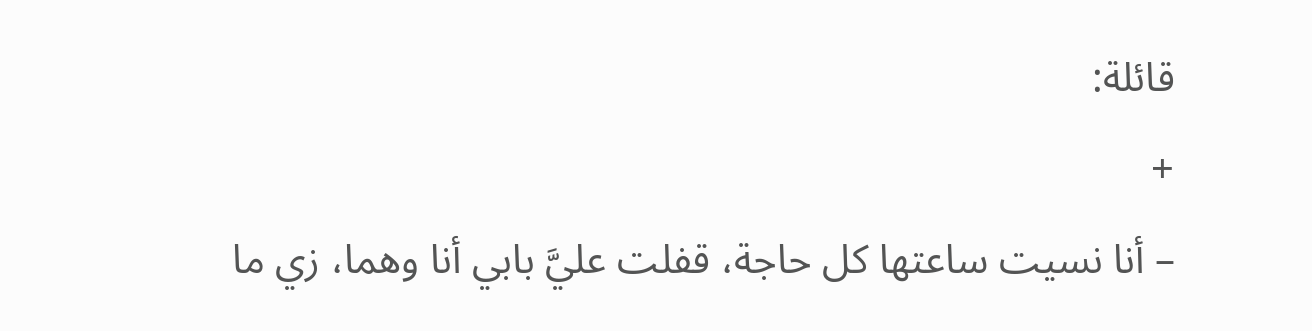قائلة:
+
– أنا نسيت ساعتها كل حاجة، قفلت عليَّ بابي أنا وهما، زي ما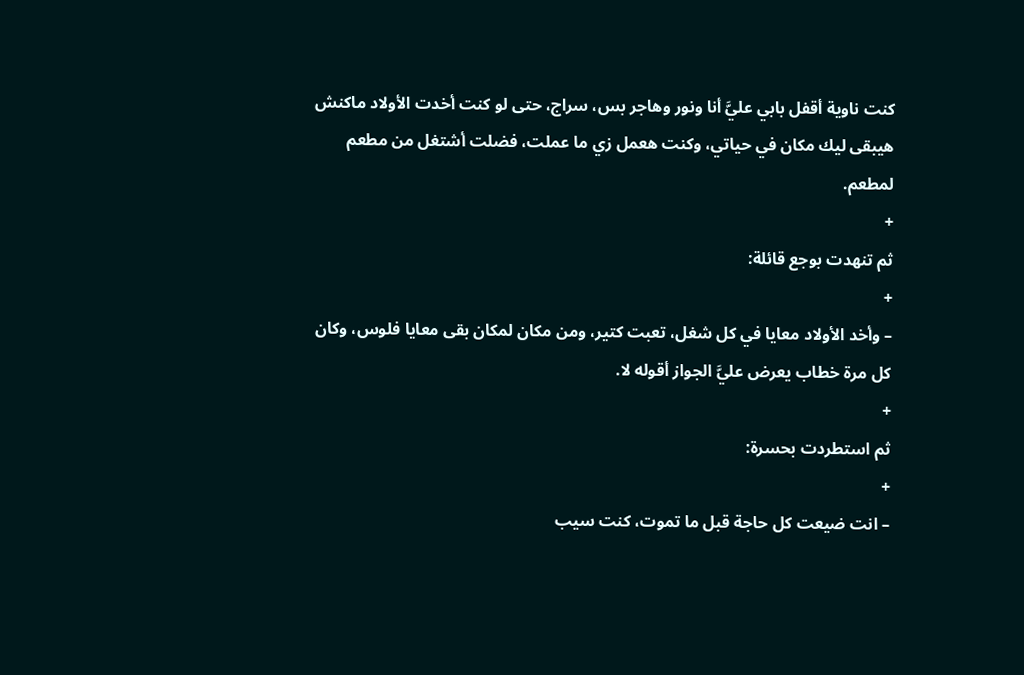كنت ناوية أقفل بابي عليَّ أنا ونور وهاجر بس، سراج، حتى لو كنت أخدت الأولاد ماكنش هيبقى ليك مكان في حياتي، وكنت هعمل زي ما عملت، فضلت أشتغل من مطعم لمطعم.
+
ثم تنهدت بوجع قائلة:
+
– وأخد الأولاد معايا في كل شغل، تعبت كتير، ومن مكان لمكان بقى معايا فلوس، وكان كل مرة خطاب يعرض عليَّ الجواز أقوله لا.
+
ثم استطردت بحسرة:
+
– انت ضيعت كل حاجة قبل ما تموت، كنت سيب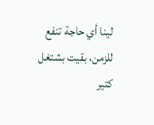لينا أي حاجة تنفع للزمن، بقيت بشتغل كتير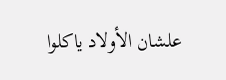علشان الأولاد ياكلوا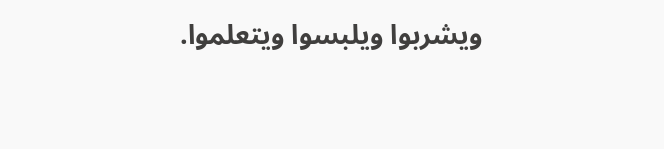ويشربوا ويلبسوا ويتعلموا.